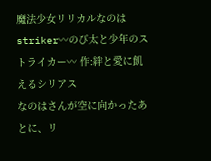魔法少女リリカルなのはstriker〰のび太と少年のストライカー〰 作:絆と愛に飢えるシリアス
なのはさんが空に向かったあとに、リ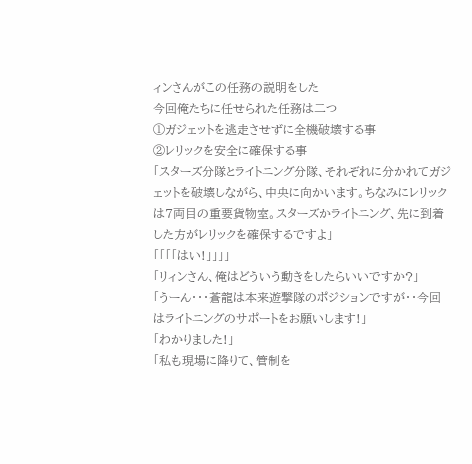ィンさんがこの任務の説明をした
今回俺たちに任せられた任務は二つ
①ガジェットを逃走させずに全機破壊する事
②レリックを安全に確保する事
「スターズ分隊とライトニング分隊、それぞれに分かれてガジェットを破壊しながら、中央に向かいます。ちなみにレリックは7両目の重要貨物室。スターズかライトニング、先に到着した方がレリックを確保するですよ」
「「「「はい!」」」」
「リィンさん、俺はどういう動きをしたらいいですか?」
「うーん・・・蒼龍は本来遊撃隊のポジションですが・・今回はライトニングのサポートをお願いします!」
「わかりました!」
「私も現場に降りて、管制を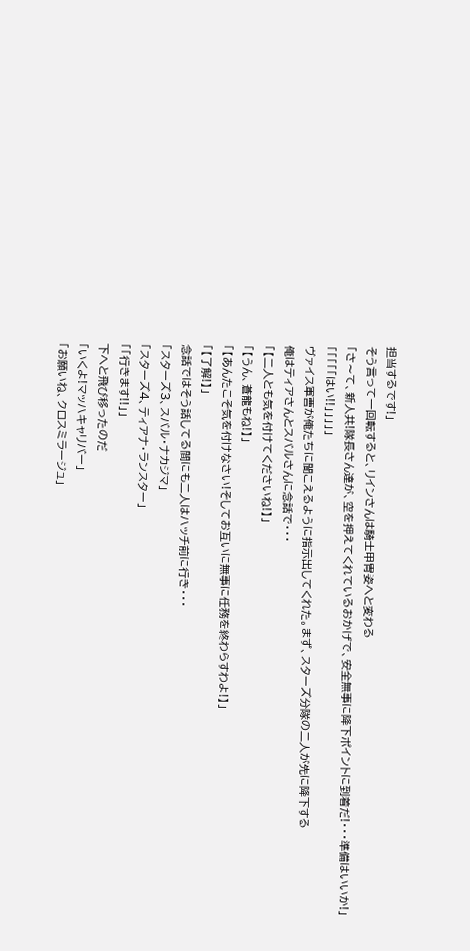担当するです!」
そう言って一回転すると、リインさんは騎士甲冑姿へと変わる
「さ〜て、新人共!隊長さん達が、空を押えてくれているおかげで、安全無事に降下ポイントに到着だ!・・・準備はいいか!」
「「「「「はい!!」」」」」
ヴァイス軍曹が俺たちに聞こえるように指示出してくれた。まず、スターズ分隊の二人が先に降下する
俺はティアさんとスバルさんに念話で・・・
「【二人とも気を付けてくださいね!】」
「【うん、蒼龍もね!】」
「【あんたこそ気を付けなさい!そしてお互いに無事に任務を終わらすわよ!】」
「【了解!】」
念話ではそう話してる間にも二人はハッチ前に行き・・・
「スターズ3、スバル・ナカジマ」
「スターズ4、ティアナ・ランスター」
「「行きます!!」」
下へと飛び移ったのだ
「いくよ!マッハキャリバー」
「お願いね、クロスミラージュ」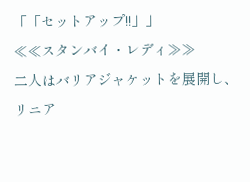「「セットアップ!!」」
≪≪スタンバイ・レディ≫≫
二人はバリアジャケットを展開し、リニア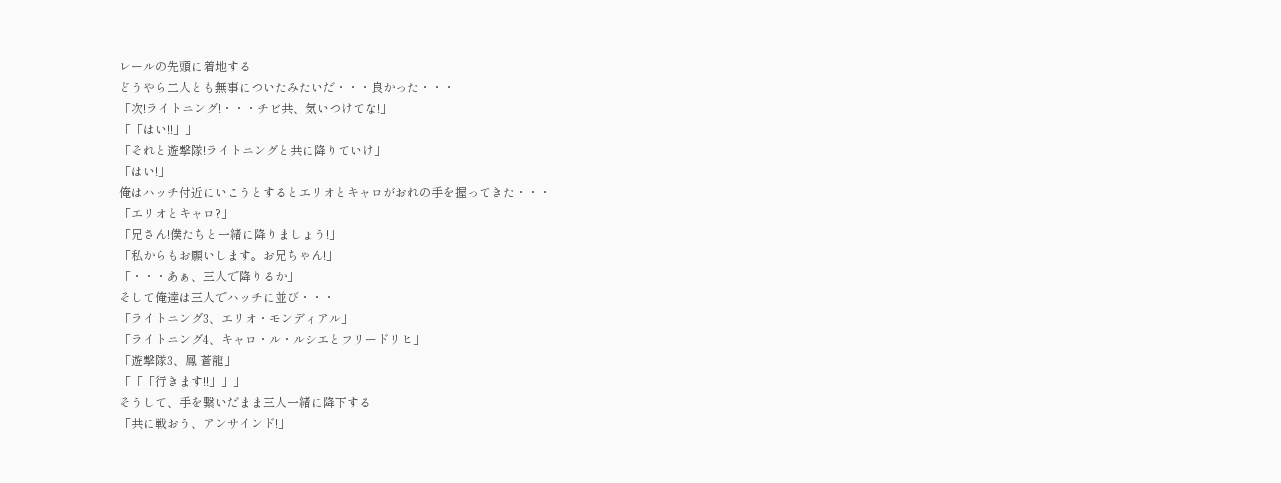レールの先頭に着地する
どうやら二人とも無事についたみたいだ・・・良かった・・・
「次!ライトニング!・・・チビ共、気いつけてな!」
「「はい!!」」
「それと遊撃隊!ライトニングと共に降りていけ」
「はい!」
俺はハッチ付近にいこうとするとエリオとキャロがおれの手を握ってきた・・・
「エリオとキャロ?」
「兄さん!僕たちと一緒に降りましょう!」
「私からもお願いします。お兄ちゃん!」
「・・・あぁ、三人で降りるか」
そして俺達は三人でハッチに並び・・・
「ライトニング3、エリオ・モンディアル」
「ライトニング4、キャロ・ル・ルシエとフリードリヒ」
「遊撃隊3、鳳 蒼龍」
「「「行きます!!」」」
そうして、手を繋いだまま三人一緒に降下する
「共に戦おう、アンサインド!」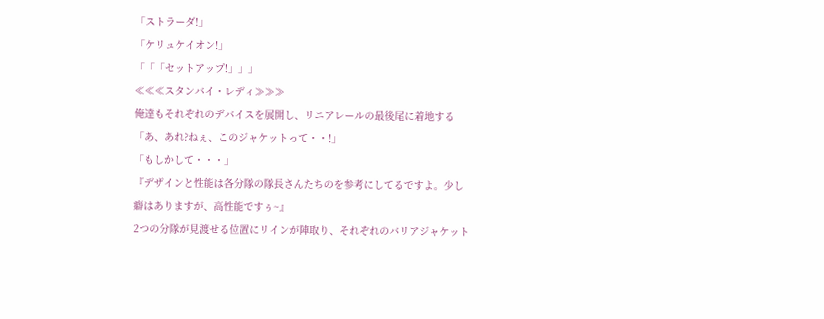「ストラーダ!」
「ケリュケイオン!」
「「「セットアップ!」」」
≪≪≪スタンバイ・レディ≫≫≫
俺達もそれぞれのデバイスを展開し、リニアレールの最後尾に着地する
「あ、あれ?ねぇ、このジャケットって・・!」
「もしかして・・・」
『デザインと性能は各分隊の隊長さんたちのを参考にしてるですよ。少し癖はありますが、高性能ですぅ~』
2つの分隊が見渡せる位置にリインが陣取り、それぞれのバリアジャケット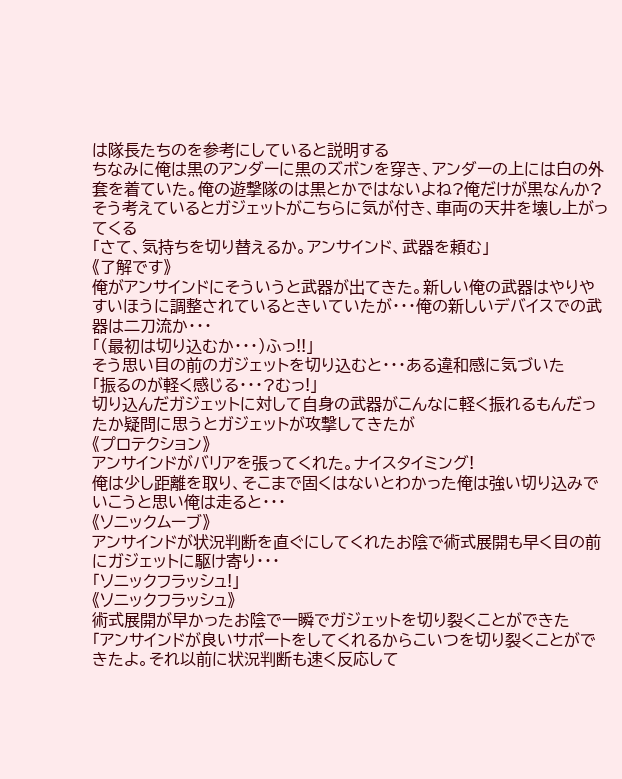は隊長たちのを参考にしていると説明する
ちなみに俺は黒のアンダーに黒のズボンを穿き、アンダーの上には白の外套を着ていた。俺の遊撃隊のは黒とかではないよね?俺だけが黒なんか?
そう考えているとガジェットがこちらに気が付き、車両の天井を壊し上がってくる
「さて、気持ちを切り替えるか。アンサインド、武器を頼む」
《了解です》
俺がアンサインドにそういうと武器が出てきた。新しい俺の武器はやりやすいほうに調整されているときいていたが・・・俺の新しいデバイスでの武器は二刀流か・・・
「(最初は切り込むか・・・)ふっ!!」
そう思い目の前のガジェットを切り込むと・・・ある違和感に気づいた
「振るのが軽く感じる・・・?むっ!」
切り込んだガジェットに対して自身の武器がこんなに軽く振れるもんだったか疑問に思うとガジェットが攻撃してきたが
《プロテクション》
アンサインドがバリアを張ってくれた。ナイスタイミング!
俺は少し距離を取り、そこまで固くはないとわかった俺は強い切り込みでいこうと思い俺は走ると・・・
《ソニックムーブ》
アンサインドが状況判断を直ぐにしてくれたお陰で術式展開も早く目の前にガジェットに駆け寄り・・・
「ソニックフラッシュ!」
《ソニックフラッシュ》
術式展開が早かったお陰で一瞬でガジェットを切り裂くことができた
「アンサインドが良いサポートをしてくれるからこいつを切り裂くことができたよ。それ以前に状況判断も速く反応して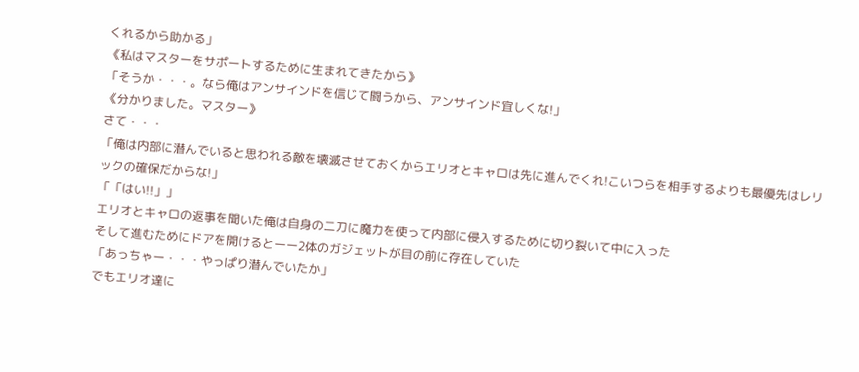くれるから助かる」
《私はマスターをサポートするために生まれてきたから》
「そうか・・・。なら俺はアンサインドを信じて闘うから、アンサインド宜しくな!」
《分かりました。マスター》
さて・・・
「俺は内部に潜んでいると思われる敵を壊滅させておくからエリオとキャロは先に進んでくれ!こいつらを相手するよりも最優先はレリックの確保だからな!」
「「はい!!」」
エリオとキャロの返事を聞いた俺は自身の二刀に魔力を使って内部に侵入するために切り裂いて中に入った
そして進むためにドアを開けるとーー2体のガジェットが目の前に存在していた
「あっちゃー・・・やっぱり潜んでいたか」
でもエリオ達に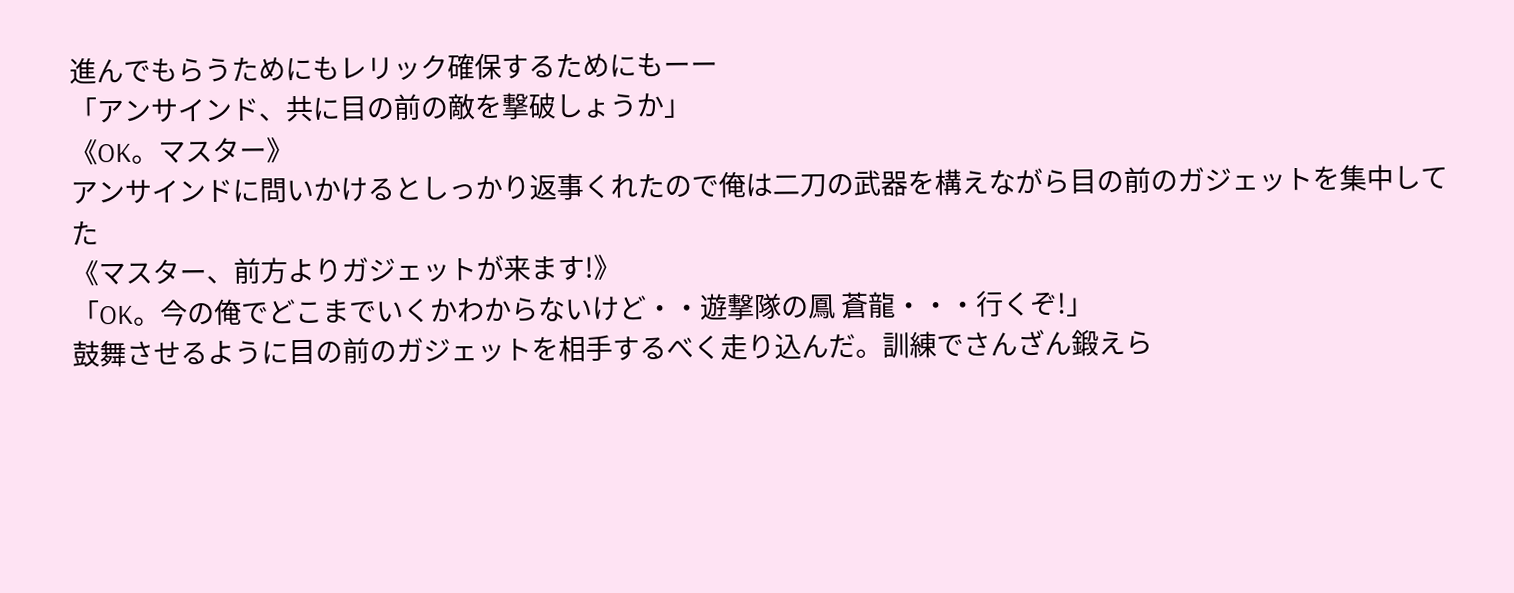進んでもらうためにもレリック確保するためにもーー
「アンサインド、共に目の前の敵を撃破しょうか」
《OK。マスター》
アンサインドに問いかけるとしっかり返事くれたので俺は二刀の武器を構えながら目の前のガジェットを集中してた
《マスター、前方よりガジェットが来ます!》
「OK。今の俺でどこまでいくかわからないけど・・遊撃隊の鳳 蒼龍・・・行くぞ!」
鼓舞させるように目の前のガジェットを相手するべく走り込んだ。訓練でさんざん鍛えら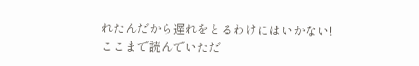れたんだから遅れをとるわけにはいかない!
ここまで読んでいただ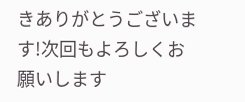きありがとうございます!次回もよろしくお願いします